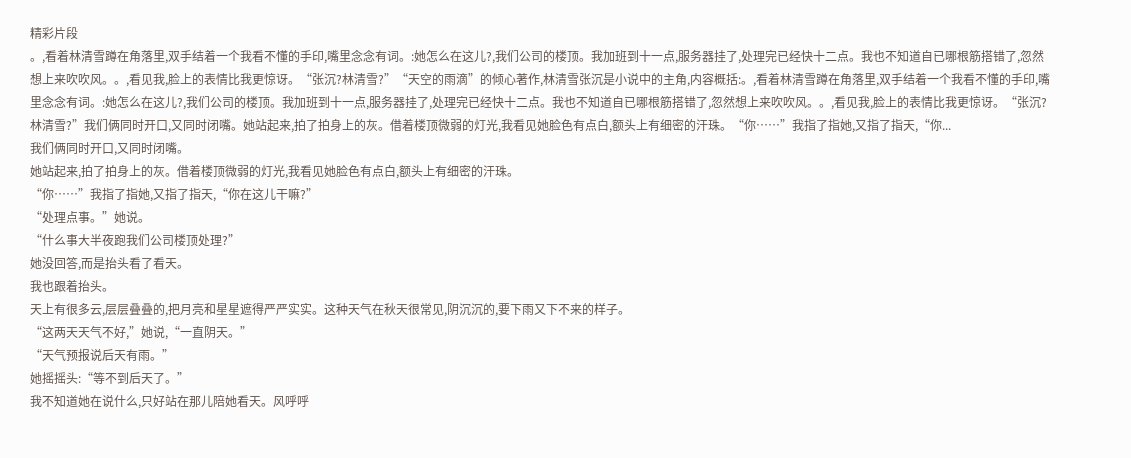精彩片段
。,看着林清雪蹲在角落里,双手结着一个我看不懂的手印,嘴里念念有词。:她怎么在这儿?,我们公司的楼顶。我加班到十一点,服务器挂了,处理完已经快十二点。我也不知道自已哪根筋搭错了,忽然想上来吹吹风。。,看见我,脸上的表情比我更惊讶。“张沉?林清雪?”“天空的雨滴”的倾心著作,林清雪张沉是小说中的主角,内容概括:。,看着林清雪蹲在角落里,双手结着一个我看不懂的手印,嘴里念念有词。:她怎么在这儿?,我们公司的楼顶。我加班到十一点,服务器挂了,处理完已经快十二点。我也不知道自已哪根筋搭错了,忽然想上来吹吹风。。,看见我,脸上的表情比我更惊讶。“张沉?林清雪?”我们俩同时开口,又同时闭嘴。她站起来,拍了拍身上的灰。借着楼顶微弱的灯光,我看见她脸色有点白,额头上有细密的汗珠。“你……”我指了指她,又指了指天,“你...
我们俩同时开口,又同时闭嘴。
她站起来,拍了拍身上的灰。借着楼顶微弱的灯光,我看见她脸色有点白,额头上有细密的汗珠。
“你……”我指了指她,又指了指天,“你在这儿干嘛?”
“处理点事。”她说。
“什么事大半夜跑我们公司楼顶处理?”
她没回答,而是抬头看了看天。
我也跟着抬头。
天上有很多云,层层叠叠的,把月亮和星星遮得严严实实。这种天气在秋天很常见,阴沉沉的,要下雨又下不来的样子。
“这两天天气不好,”她说,“一直阴天。”
“天气预报说后天有雨。”
她摇摇头:“等不到后天了。”
我不知道她在说什么,只好站在那儿陪她看天。风呼呼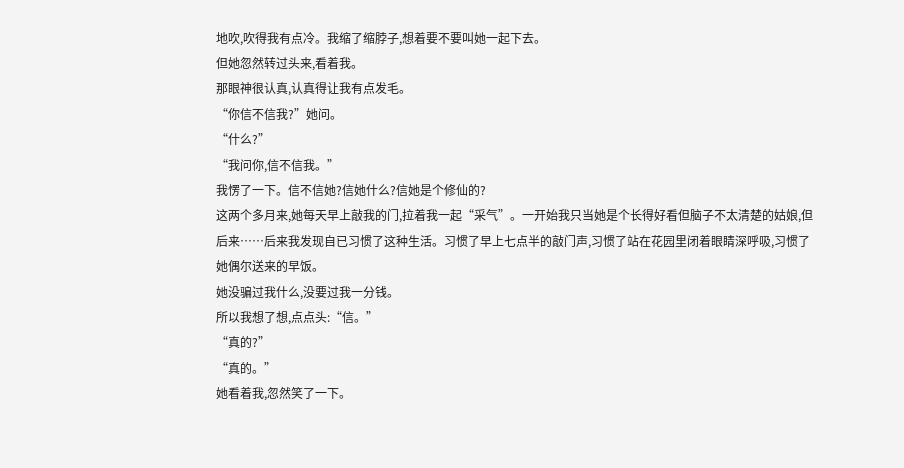地吹,吹得我有点冷。我缩了缩脖子,想着要不要叫她一起下去。
但她忽然转过头来,看着我。
那眼神很认真,认真得让我有点发毛。
“你信不信我?”她问。
“什么?”
“我问你,信不信我。”
我愣了一下。信不信她?信她什么?信她是个修仙的?
这两个多月来,她每天早上敲我的门,拉着我一起“采气”。一开始我只当她是个长得好看但脑子不太清楚的姑娘,但后来……后来我发现自已习惯了这种生活。习惯了早上七点半的敲门声,习惯了站在花园里闭着眼睛深呼吸,习惯了她偶尔送来的早饭。
她没骗过我什么,没要过我一分钱。
所以我想了想,点点头:“信。”
“真的?”
“真的。”
她看着我,忽然笑了一下。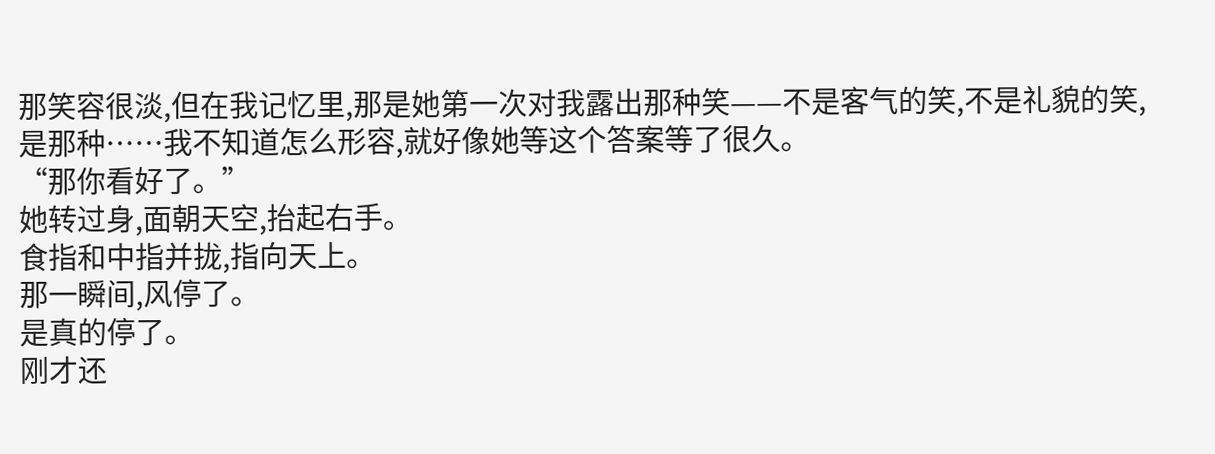那笑容很淡,但在我记忆里,那是她第一次对我露出那种笑——不是客气的笑,不是礼貌的笑,是那种……我不知道怎么形容,就好像她等这个答案等了很久。
“那你看好了。”
她转过身,面朝天空,抬起右手。
食指和中指并拢,指向天上。
那一瞬间,风停了。
是真的停了。
刚才还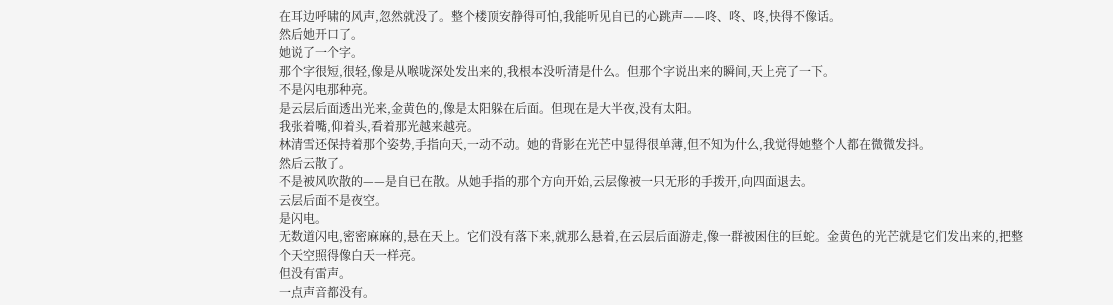在耳边呼啸的风声,忽然就没了。整个楼顶安静得可怕,我能听见自已的心跳声——咚、咚、咚,快得不像话。
然后她开口了。
她说了一个字。
那个字很短,很轻,像是从喉咙深处发出来的,我根本没听清是什么。但那个字说出来的瞬间,天上亮了一下。
不是闪电那种亮。
是云层后面透出光来,金黄色的,像是太阳躲在后面。但现在是大半夜,没有太阳。
我张着嘴,仰着头,看着那光越来越亮。
林清雪还保持着那个姿势,手指向天,一动不动。她的背影在光芒中显得很单薄,但不知为什么,我觉得她整个人都在微微发抖。
然后云散了。
不是被风吹散的——是自已在散。从她手指的那个方向开始,云层像被一只无形的手拨开,向四面退去。
云层后面不是夜空。
是闪电。
无数道闪电,密密麻麻的,悬在天上。它们没有落下来,就那么悬着,在云层后面游走,像一群被困住的巨蛇。金黄色的光芒就是它们发出来的,把整个天空照得像白天一样亮。
但没有雷声。
一点声音都没有。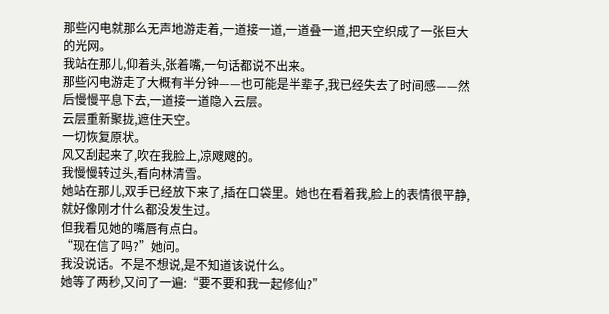那些闪电就那么无声地游走着,一道接一道,一道叠一道,把天空织成了一张巨大的光网。
我站在那儿,仰着头,张着嘴,一句话都说不出来。
那些闪电游走了大概有半分钟——也可能是半辈子,我已经失去了时间感——然后慢慢平息下去,一道接一道隐入云层。
云层重新聚拢,遮住天空。
一切恢复原状。
风又刮起来了,吹在我脸上,凉飕飕的。
我慢慢转过头,看向林清雪。
她站在那儿,双手已经放下来了,插在口袋里。她也在看着我,脸上的表情很平静,就好像刚才什么都没发生过。
但我看见她的嘴唇有点白。
“现在信了吗?”她问。
我没说话。不是不想说,是不知道该说什么。
她等了两秒,又问了一遍:“要不要和我一起修仙?”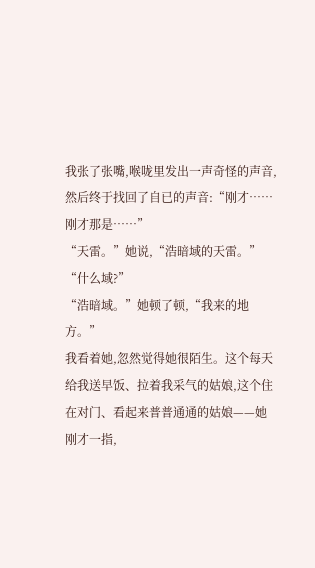我张了张嘴,喉咙里发出一声奇怪的声音,然后终于找回了自已的声音:“刚才……刚才那是……”
“天雷。”她说,“浩暗域的天雷。”
“什么域?”
“浩暗域。”她顿了顿,“我来的地方。”
我看着她,忽然觉得她很陌生。这个每天给我送早饭、拉着我采气的姑娘,这个住在对门、看起来普普通通的姑娘——她刚才一指,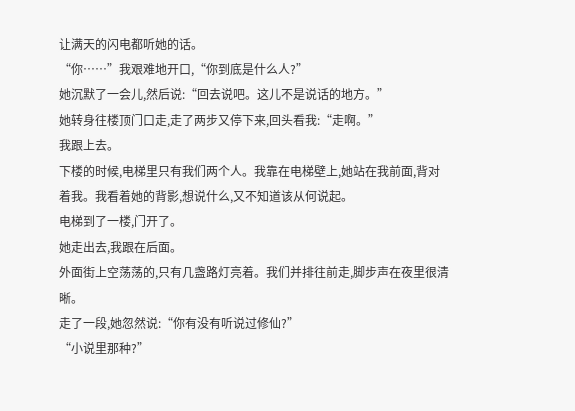让满天的闪电都听她的话。
“你……”我艰难地开口,“你到底是什么人?”
她沉默了一会儿,然后说:“回去说吧。这儿不是说话的地方。”
她转身往楼顶门口走,走了两步又停下来,回头看我:“走啊。”
我跟上去。
下楼的时候,电梯里只有我们两个人。我靠在电梯壁上,她站在我前面,背对着我。我看着她的背影,想说什么,又不知道该从何说起。
电梯到了一楼,门开了。
她走出去,我跟在后面。
外面街上空荡荡的,只有几盏路灯亮着。我们并排往前走,脚步声在夜里很清晰。
走了一段,她忽然说:“你有没有听说过修仙?”
“小说里那种?”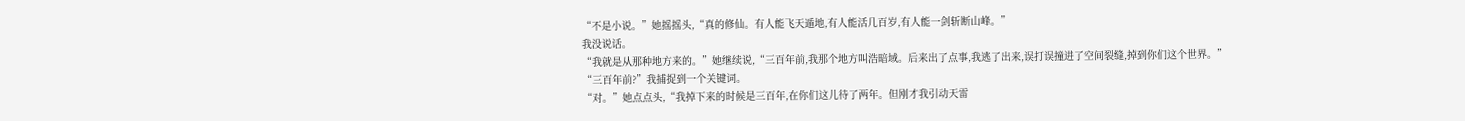“不是小说。”她摇摇头,“真的修仙。有人能飞天遁地,有人能活几百岁,有人能一剑斩断山峰。”
我没说话。
“我就是从那种地方来的。”她继续说,“三百年前,我那个地方叫浩暗域。后来出了点事,我逃了出来,误打误撞进了空间裂缝,掉到你们这个世界。”
“三百年前?”我捕捉到一个关键词。
“对。”她点点头,“我掉下来的时候是三百年,在你们这儿待了两年。但刚才我引动天雷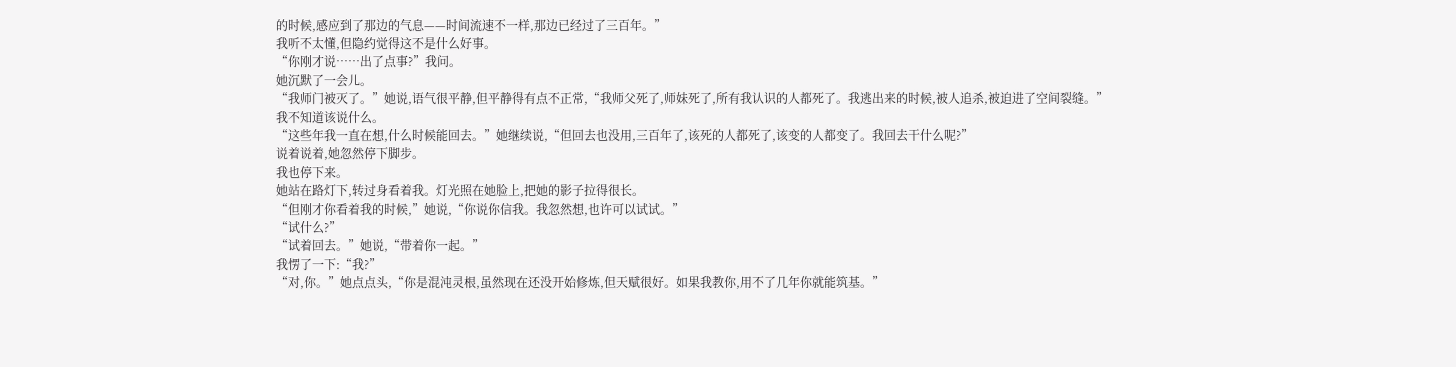的时候,感应到了那边的气息——时间流速不一样,那边已经过了三百年。”
我听不太懂,但隐约觉得这不是什么好事。
“你刚才说……出了点事?”我问。
她沉默了一会儿。
“我师门被灭了。”她说,语气很平静,但平静得有点不正常,“我师父死了,师妹死了,所有我认识的人都死了。我逃出来的时候,被人追杀,被迫进了空间裂缝。”
我不知道该说什么。
“这些年我一直在想,什么时候能回去。”她继续说,“但回去也没用,三百年了,该死的人都死了,该变的人都变了。我回去干什么呢?”
说着说着,她忽然停下脚步。
我也停下来。
她站在路灯下,转过身看着我。灯光照在她脸上,把她的影子拉得很长。
“但刚才你看着我的时候,”她说,“你说你信我。我忽然想,也许可以试试。”
“试什么?”
“试着回去。”她说,“带着你一起。”
我愣了一下:“我?”
“对,你。”她点点头,“你是混沌灵根,虽然现在还没开始修炼,但天赋很好。如果我教你,用不了几年你就能筑基。”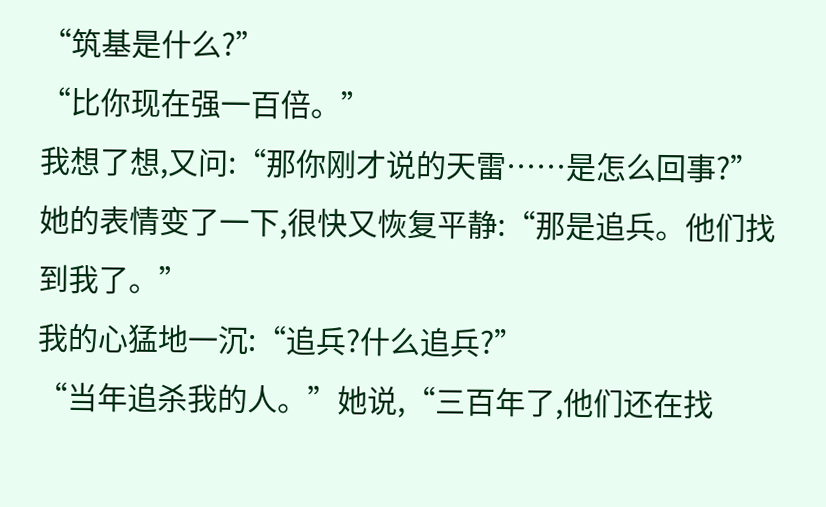“筑基是什么?”
“比你现在强一百倍。”
我想了想,又问:“那你刚才说的天雷……是怎么回事?”
她的表情变了一下,很快又恢复平静:“那是追兵。他们找到我了。”
我的心猛地一沉:“追兵?什么追兵?”
“当年追杀我的人。”她说,“三百年了,他们还在找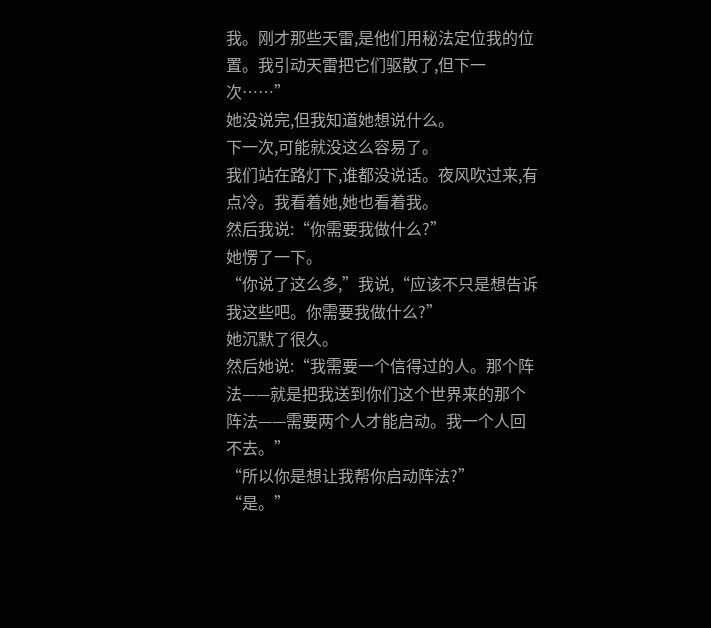我。刚才那些天雷,是他们用秘法定位我的位置。我引动天雷把它们驱散了,但下一次……”
她没说完,但我知道她想说什么。
下一次,可能就没这么容易了。
我们站在路灯下,谁都没说话。夜风吹过来,有点冷。我看着她,她也看着我。
然后我说:“你需要我做什么?”
她愣了一下。
“你说了这么多,”我说,“应该不只是想告诉我这些吧。你需要我做什么?”
她沉默了很久。
然后她说:“我需要一个信得过的人。那个阵法——就是把我送到你们这个世界来的那个阵法——需要两个人才能启动。我一个人回不去。”
“所以你是想让我帮你启动阵法?”
“是。”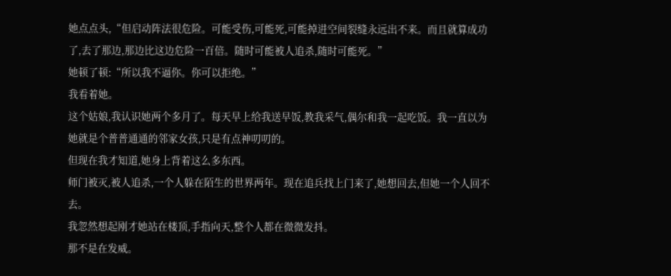她点点头,“但启动阵法很危险。可能受伤,可能死,可能掉进空间裂缝永远出不来。而且就算成功了,去了那边,那边比这边危险一百倍。随时可能被人追杀,随时可能死。”
她顿了顿:“所以我不逼你。你可以拒绝。”
我看着她。
这个姑娘,我认识她两个多月了。每天早上给我送早饭,教我采气,偶尔和我一起吃饭。我一直以为她就是个普普通通的邻家女孩,只是有点神叨叨的。
但现在我才知道,她身上背着这么多东西。
师门被灭,被人追杀,一个人躲在陌生的世界两年。现在追兵找上门来了,她想回去,但她一个人回不去。
我忽然想起刚才她站在楼顶,手指向天,整个人都在微微发抖。
那不是在发威。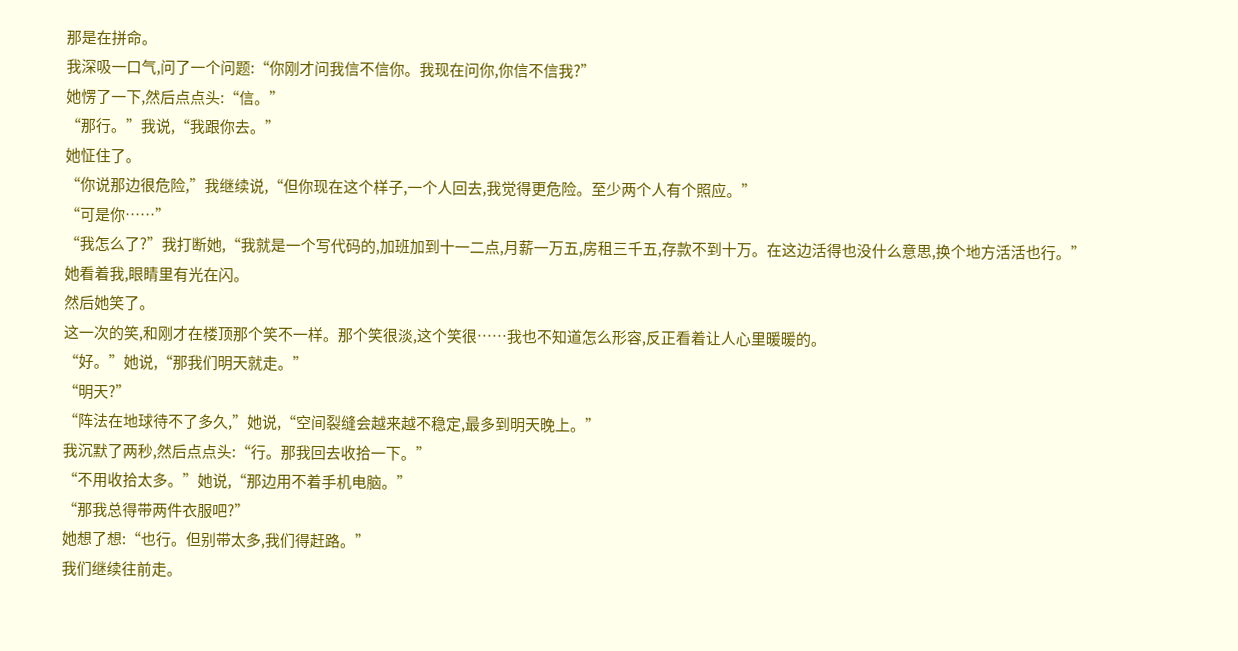那是在拼命。
我深吸一口气,问了一个问题:“你刚才问我信不信你。我现在问你,你信不信我?”
她愣了一下,然后点点头:“信。”
“那行。”我说,“我跟你去。”
她怔住了。
“你说那边很危险,”我继续说,“但你现在这个样子,一个人回去,我觉得更危险。至少两个人有个照应。”
“可是你……”
“我怎么了?”我打断她,“我就是一个写代码的,加班加到十一二点,月薪一万五,房租三千五,存款不到十万。在这边活得也没什么意思,换个地方活活也行。”
她看着我,眼睛里有光在闪。
然后她笑了。
这一次的笑,和刚才在楼顶那个笑不一样。那个笑很淡,这个笑很……我也不知道怎么形容,反正看着让人心里暖暖的。
“好。”她说,“那我们明天就走。”
“明天?”
“阵法在地球待不了多久,”她说,“空间裂缝会越来越不稳定,最多到明天晚上。”
我沉默了两秒,然后点点头:“行。那我回去收拾一下。”
“不用收拾太多。”她说,“那边用不着手机电脑。”
“那我总得带两件衣服吧?”
她想了想:“也行。但别带太多,我们得赶路。”
我们继续往前走。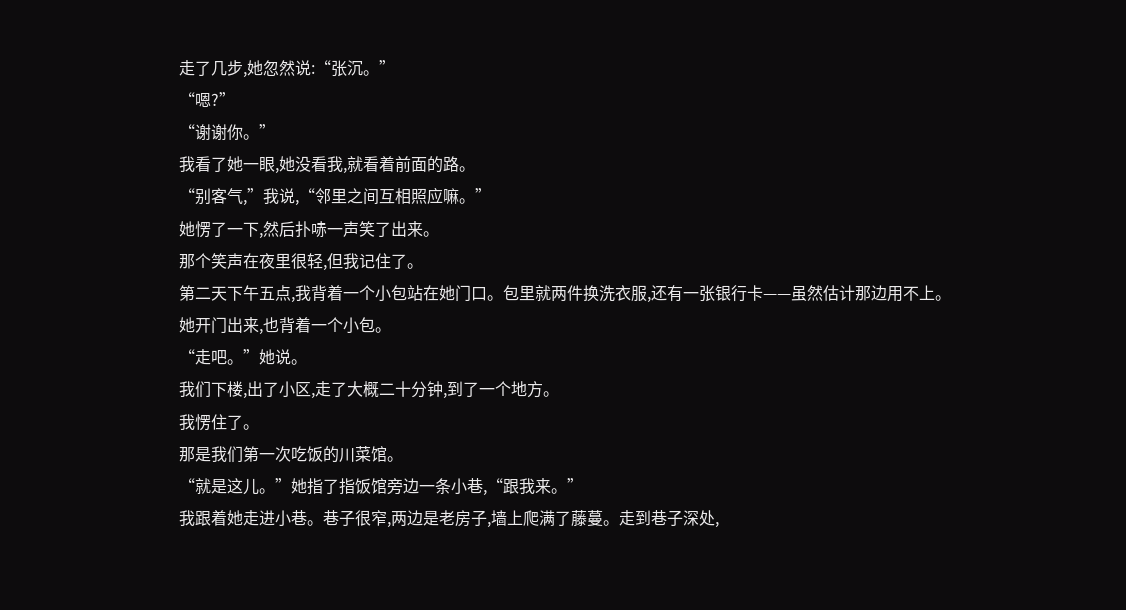走了几步,她忽然说:“张沉。”
“嗯?”
“谢谢你。”
我看了她一眼,她没看我,就看着前面的路。
“别客气,”我说,“邻里之间互相照应嘛。”
她愣了一下,然后扑哧一声笑了出来。
那个笑声在夜里很轻,但我记住了。
第二天下午五点,我背着一个小包站在她门口。包里就两件换洗衣服,还有一张银行卡——虽然估计那边用不上。
她开门出来,也背着一个小包。
“走吧。”她说。
我们下楼,出了小区,走了大概二十分钟,到了一个地方。
我愣住了。
那是我们第一次吃饭的川菜馆。
“就是这儿。”她指了指饭馆旁边一条小巷,“跟我来。”
我跟着她走进小巷。巷子很窄,两边是老房子,墙上爬满了藤蔓。走到巷子深处,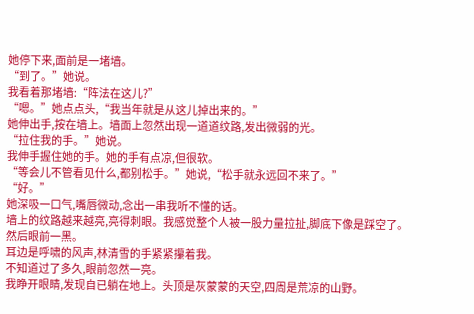她停下来,面前是一堵墙。
“到了。”她说。
我看着那堵墙:“阵法在这儿?”
“嗯。”她点点头,“我当年就是从这儿掉出来的。”
她伸出手,按在墙上。墙面上忽然出现一道道纹路,发出微弱的光。
“拉住我的手。”她说。
我伸手握住她的手。她的手有点凉,但很软。
“等会儿不管看见什么,都别松手。”她说,“松手就永远回不来了。”
“好。”
她深吸一口气,嘴唇微动,念出一串我听不懂的话。
墙上的纹路越来越亮,亮得刺眼。我感觉整个人被一股力量拉扯,脚底下像是踩空了。
然后眼前一黑。
耳边是呼啸的风声,林清雪的手紧紧攥着我。
不知道过了多久,眼前忽然一亮。
我睁开眼睛,发现自已躺在地上。头顶是灰蒙蒙的天空,四周是荒凉的山野。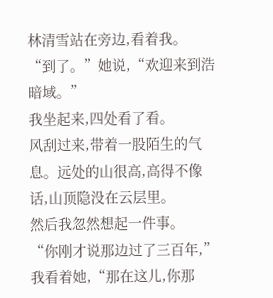林清雪站在旁边,看着我。
“到了。”她说,“欢迎来到浩暗域。”
我坐起来,四处看了看。
风刮过来,带着一股陌生的气息。远处的山很高,高得不像话,山顶隐没在云层里。
然后我忽然想起一件事。
“你刚才说那边过了三百年,”我看着她,“那在这儿,你那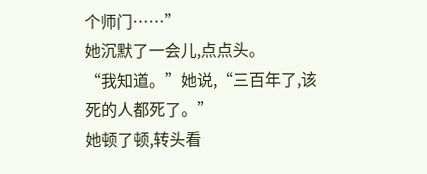个师门……”
她沉默了一会儿,点点头。
“我知道。”她说,“三百年了,该死的人都死了。”
她顿了顿,转头看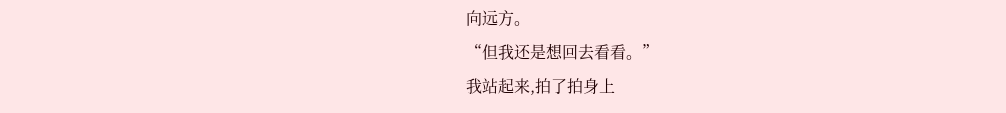向远方。
“但我还是想回去看看。”
我站起来,拍了拍身上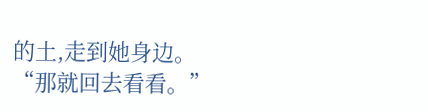的土,走到她身边。
“那就回去看看。”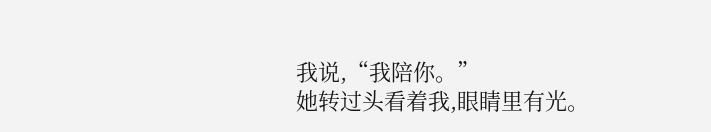我说,“我陪你。”
她转过头看着我,眼睛里有光。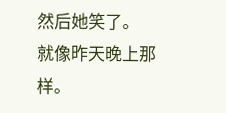然后她笑了。
就像昨天晚上那样。